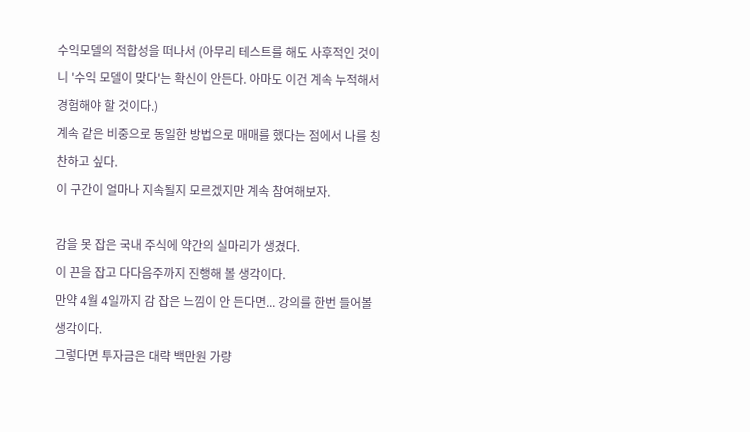수익모델의 적합성을 떠나서 (아무리 테스트를 해도 사후적인 것이니 '수익 모델이 맞다'는 확신이 안든다. 아마도 이건 계속 누적해서 경험해야 할 것이다.)
계속 같은 비중으로 동일한 방법으로 매매를 했다는 점에서 나를 칭찬하고 싶다.
이 구간이 얼마나 지속될지 모르겠지만 계속 참여해보자.

감을 못 잡은 국내 주식에 약간의 실마리가 생겼다.
이 끈을 잡고 다다음주까지 진행해 볼 생각이다.
만약 4월 4일까지 감 잡은 느낌이 안 든다면... 강의를 한번 들어볼 생각이다.
그렇다면 투자금은 대략 백만원 가량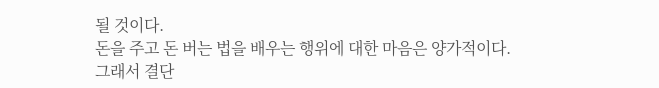될 것이다.
돈을 주고 돈 버는 법을 배우는 행위에 대한 마음은 양가적이다.
그래서 결단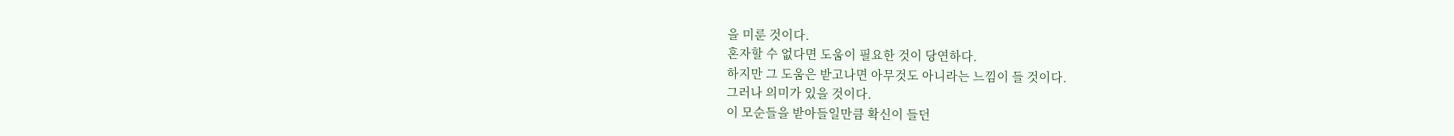을 미룬 것이다.
혼자할 수 없다면 도움이 필요한 것이 당연하다.
하지만 그 도움은 받고나면 아무것도 아니라는 느낌이 들 것이다.
그러나 의미가 있을 것이다.
이 모순들을 받아들일만큼 확신이 들던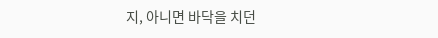지, 아니면 바닥을 치던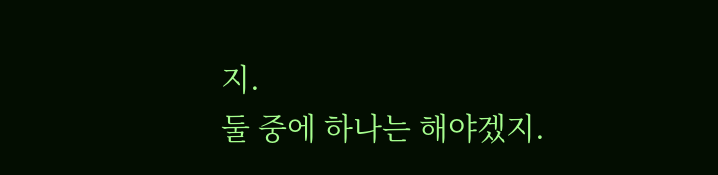지.
둘 중에 하나는 해야겠지.